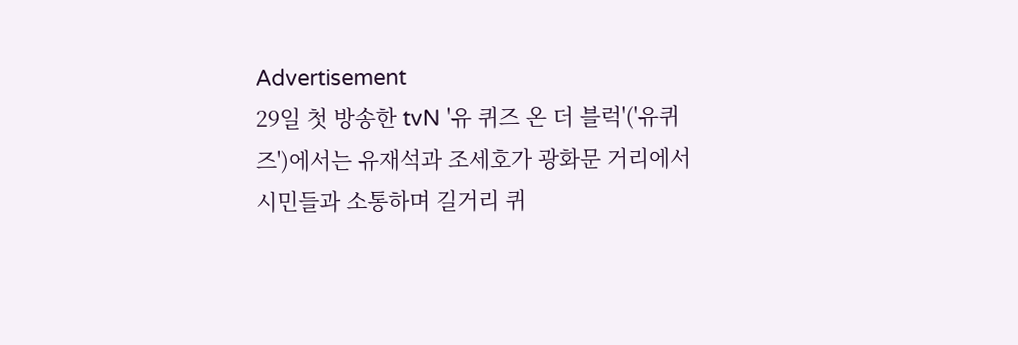Advertisement
29일 첫 방송한 tvN '유 퀴즈 온 더 블럭'('유퀴즈')에서는 유재석과 조세호가 광화문 거리에서 시민들과 소통하며 길거리 퀴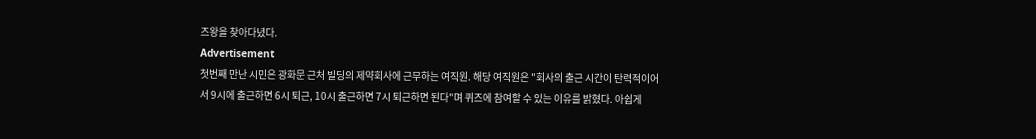즈왕을 찾아다녔다.
Advertisement
첫번째 만난 시민은 광화문 근처 빌딩의 제약회사에 근무하는 여직원. 해당 여직원은 "회사의 출근 시간이 탄력적이어서 9시에 출근하면 6시 퇴근, 10시 출근하면 7시 퇴근하면 된다"며 퀴즈에 참여할 수 있는 이유를 밝혔다. 아쉽게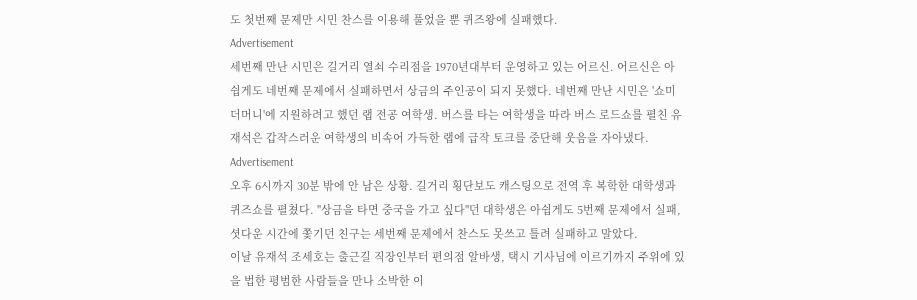도 첫번째 문제만 시민 찬스를 이용해 풀었을 뿐 퀴즈왕에 실패했다.
Advertisement
세번째 만난 시민은 길거리 열쇠 수리점을 1970년대부터 운영하고 있는 어르신. 어르신은 아쉽게도 네번째 문제에서 실패하면서 상금의 주인공이 되지 못했다. 네번째 만난 시민은 '쇼미더머니'에 지원하려고 했던 랩 전공 여학생. 버스를 타는 여학생을 따라 버스 로드쇼를 펼친 유재석은 갑작스러운 여학생의 비속어 가득한 랩에 급작 토크를 중단해 웃음을 자아냈다.
Advertisement
오후 6시까지 30분 밖에 안 남은 상황. 길거리 횡단보도 캐스팅으로 전역 후 복학한 대학생과 퀴즈쇼를 펼쳤다. "상금을 타면 중국을 가고 싶다"던 대학생은 아쉽게도 5번째 문제에서 실패, 셧다운 시간에 쫓기던 친구는 세번째 문제에서 찬스도 못쓰고 틀려 실패하고 말았다.
이날 유재석 조세호는 출근길 직장인부터 편의점 알바생, 택시 기사님에 이르기까지 주위에 있을 법한 평범한 사람들을 만나 소박한 이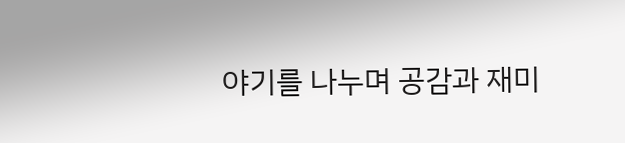야기를 나누며 공감과 재미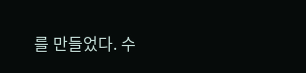를 만들었다. 수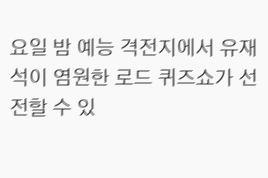요일 밤 예능 격전지에서 유재석이 염원한 로드 퀴즈쇼가 선전할 수 있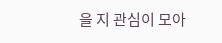을 지 관심이 모아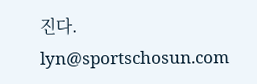진다.
lyn@sportschosun.com